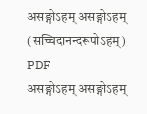असङ्गोऽहम् असङ्गोऽहम् (सच्चिदानन्दरूपोऽहम्) PDF
असङ्गोऽहम् असङ्गोऽहम्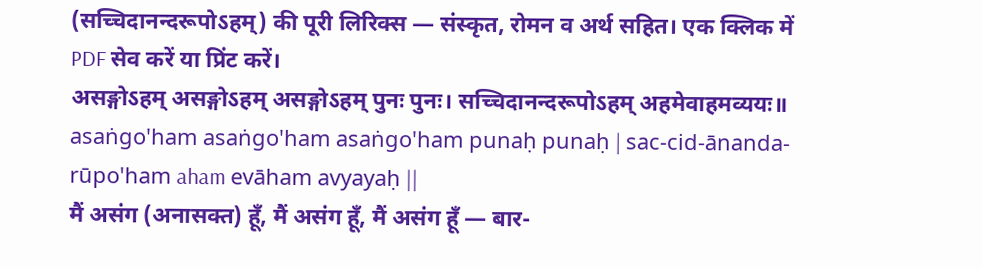(सच्चिदानन्दरूपोऽहम्) की पूरी लिरिक्स — संस्कृत, रोमन व अर्थ सहित। एक क्लिक में PDF सेव करें या प्रिंट करें।
असङ्गोऽहम् असङ्गोऽहम् असङ्गोऽहम् पुनः पुनः। सच्चिदानन्दरूपोऽहम् अहमेवाहमव्ययः॥
asaṅgo'ham asaṅgo'ham asaṅgo'ham punaḥ punaḥ | sac-cid-ānanda-rūpo'ham aham evāham avyayaḥ ||
मैं असंग (अनासक्त) हूँ, मैं असंग हूँ, मैं असंग हूँ — बार-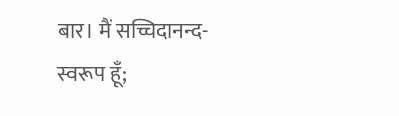बार। मैं सच्चिदानन्द-स्वरूप हूँ;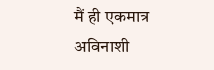मैं ही एकमात्र अविनाशी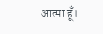आत्मा हूँ।